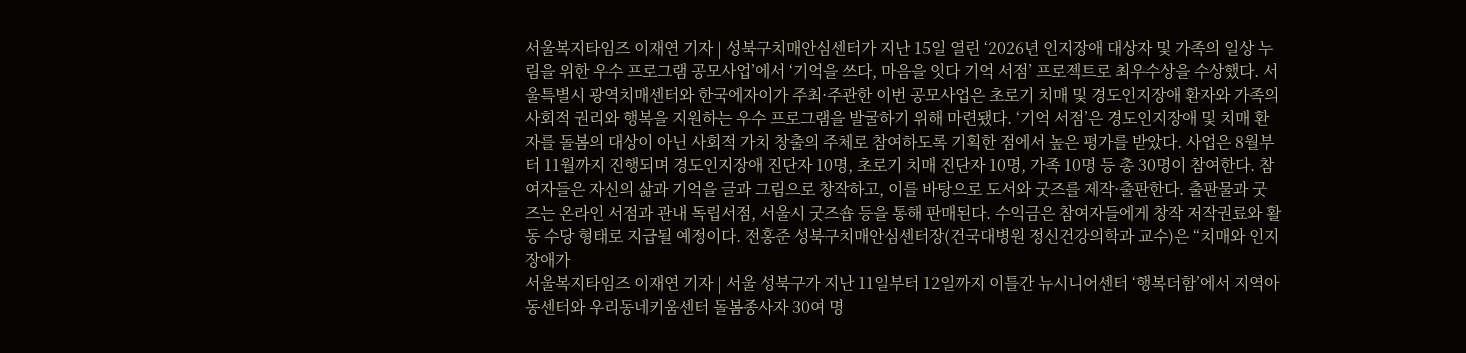서울복지타임즈 이재연 기자 | 성북구치매안심센터가 지난 15일 열린 ‘2026년 인지장애 대상자 및 가족의 일상 누림을 위한 우수 프로그램 공모사업’에서 ‘기억을 쓰다, 마음을 잇다 기억 서점’ 프로젝트로 최우수상을 수상했다. 서울특별시 광역치매센터와 한국에자이가 주최·주관한 이번 공모사업은 초로기 치매 및 경도인지장애 환자와 가족의 사회적 권리와 행복을 지원하는 우수 프로그램을 발굴하기 위해 마련됐다. ‘기억 서점’은 경도인지장애 및 치매 환자를 돌봄의 대상이 아닌 사회적 가치 창출의 주체로 참여하도록 기획한 점에서 높은 평가를 받았다. 사업은 8월부터 11월까지 진행되며 경도인지장애 진단자 10명, 초로기 치매 진단자 10명, 가족 10명 등 총 30명이 참여한다. 참여자들은 자신의 삶과 기억을 글과 그림으로 창작하고, 이를 바탕으로 도서와 굿즈를 제작·출판한다. 출판물과 굿즈는 온라인 서점과 관내 독립서점, 서울시 굿즈숍 등을 통해 판매된다. 수익금은 참여자들에게 창작 저작권료와 활동 수당 형태로 지급될 예정이다. 전홍준 성북구치매안심센터장(건국대병원 정신건강의학과 교수)은 “치매와 인지장애가
서울복지타임즈 이재연 기자 | 서울 성북구가 지난 11일부터 12일까지 이틀간 뉴시니어센터 ‘행복더함’에서 지역아동센터와 우리동네키움센터 돌봄종사자 30여 명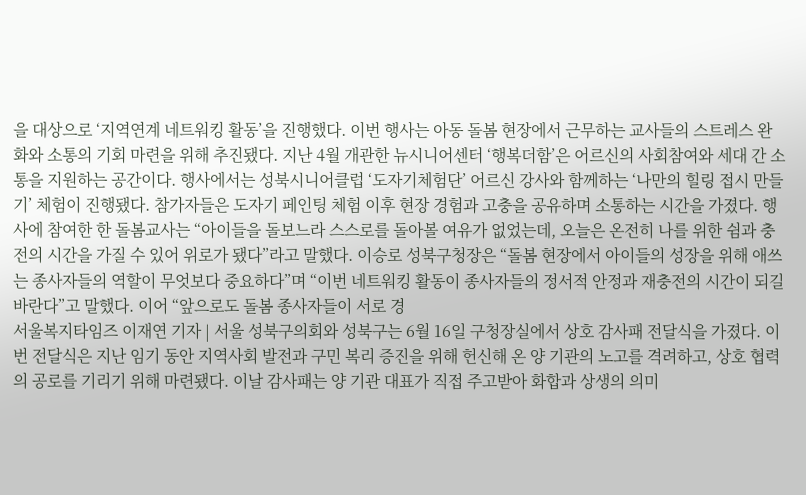을 대상으로 ‘지역연계 네트워킹 활동’을 진행했다. 이번 행사는 아동 돌봄 현장에서 근무하는 교사들의 스트레스 완화와 소통의 기회 마련을 위해 추진됐다. 지난 4월 개관한 뉴시니어센터 ‘행복더함’은 어르신의 사회참여와 세대 간 소통을 지원하는 공간이다. 행사에서는 성북시니어클럽 ‘도자기체험단’ 어르신 강사와 함께하는 ‘나만의 힐링 접시 만들기’ 체험이 진행됐다. 참가자들은 도자기 페인팅 체험 이후 현장 경험과 고충을 공유하며 소통하는 시간을 가졌다. 행사에 참여한 한 돌봄교사는 “아이들을 돌보느라 스스로를 돌아볼 여유가 없었는데, 오늘은 온전히 나를 위한 쉼과 충전의 시간을 가질 수 있어 위로가 됐다”라고 말했다. 이승로 성북구청장은 “돌봄 현장에서 아이들의 성장을 위해 애쓰는 종사자들의 역할이 무엇보다 중요하다”며 “이번 네트워킹 활동이 종사자들의 정서적 안정과 재충전의 시간이 되길 바란다”고 말했다. 이어 “앞으로도 돌봄 종사자들이 서로 경
서울복지타임즈 이재연 기자 | 서울 성북구의회와 성북구는 6월 16일 구청장실에서 상호 감사패 전달식을 가졌다. 이번 전달식은 지난 임기 동안 지역사회 발전과 구민 복리 증진을 위해 헌신해 온 양 기관의 노고를 격려하고, 상호 협력의 공로를 기리기 위해 마련됐다. 이날 감사패는 양 기관 대표가 직접 주고받아 화합과 상생의 의미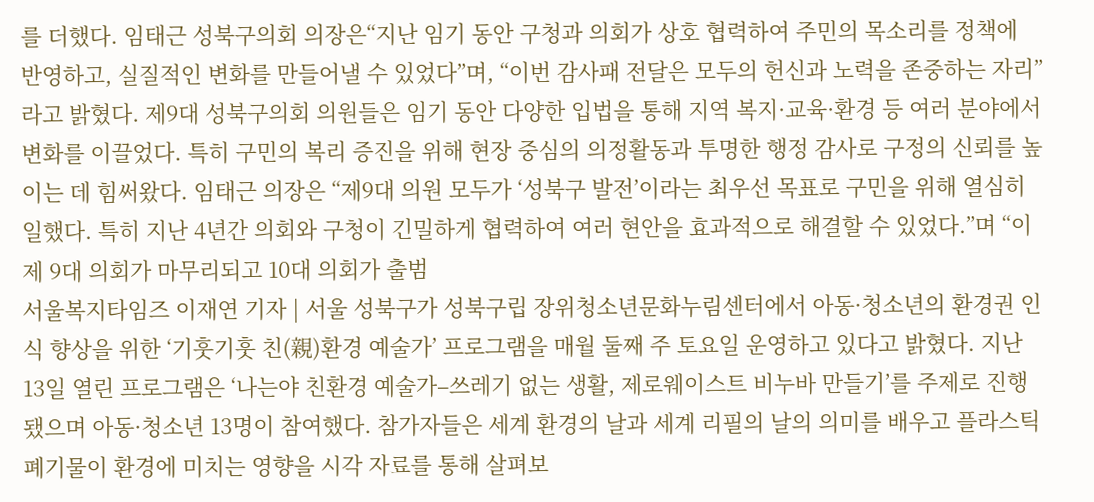를 더했다. 임태근 성북구의회 의장은“지난 임기 동안 구청과 의회가 상호 협력하여 주민의 목소리를 정책에 반영하고, 실질적인 변화를 만들어낼 수 있었다”며, “이번 감사패 전달은 모두의 헌신과 노력을 존중하는 자리”라고 밝혔다. 제9대 성북구의회 의원들은 임기 동안 다양한 입법을 통해 지역 복지·교육·환경 등 여러 분야에서 변화를 이끌었다. 특히 구민의 복리 증진을 위해 현장 중심의 의정활동과 투명한 행정 감사로 구정의 신뢰를 높이는 데 힘써왔다. 임태근 의장은 “제9대 의원 모두가 ‘성북구 발전’이라는 최우선 목표로 구민을 위해 열심히 일했다. 특히 지난 4년간 의회와 구청이 긴밀하게 협력하여 여러 현안을 효과적으로 해결할 수 있었다.”며 “이제 9대 의회가 마무리되고 10대 의회가 출범
서울복지타임즈 이재연 기자 | 서울 성북구가 성북구립 장위청소년문화누림센터에서 아동·청소년의 환경권 인식 향상을 위한 ‘기훗기훗 친(親)환경 예술가’ 프로그램을 매월 둘째 주 토요일 운영하고 있다고 밝혔다. 지난 13일 열린 프로그램은 ‘나는야 친환경 예술가–쓰레기 없는 생활, 제로웨이스트 비누바 만들기’를 주제로 진행됐으며 아동·청소년 13명이 참여했다. 참가자들은 세계 환경의 날과 세계 리필의 날의 의미를 배우고 플라스틱 폐기물이 환경에 미치는 영향을 시각 자료를 통해 살펴보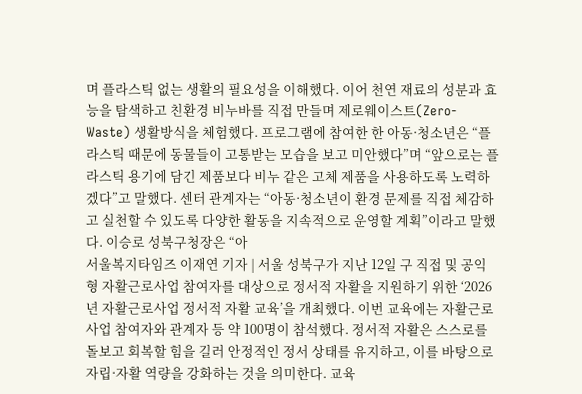며 플라스틱 없는 생활의 필요성을 이해했다. 이어 천연 재료의 성분과 효능을 탐색하고 친환경 비누바를 직접 만들며 제로웨이스트(Zero-Waste) 생활방식을 체험했다. 프로그램에 참여한 한 아동·청소년은 “플라스틱 때문에 동물들이 고통받는 모습을 보고 미안했다”며 “앞으로는 플라스틱 용기에 담긴 제품보다 비누 같은 고체 제품을 사용하도록 노력하겠다”고 말했다. 센터 관계자는 “아동·청소년이 환경 문제를 직접 체감하고 실천할 수 있도록 다양한 활동을 지속적으로 운영할 계획”이라고 말했다. 이승로 성북구청장은 “아
서울복지타임즈 이재연 기자 | 서울 성북구가 지난 12일 구 직접 및 공익형 자활근로사업 참여자를 대상으로 정서적 자활을 지원하기 위한 ‘2026년 자활근로사업 정서적 자활 교육’을 개최했다. 이번 교육에는 자활근로사업 참여자와 관계자 등 약 100명이 참석했다. 정서적 자활은 스스로를 돌보고 회복할 힘을 길러 안정적인 정서 상태를 유지하고, 이를 바탕으로 자립·자활 역량을 강화하는 것을 의미한다. 교육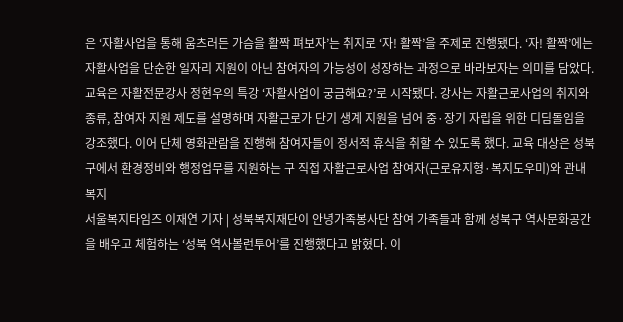은 ‘자활사업을 통해 움츠러든 가슴을 활짝 펴보자’는 취지로 ‘자! 활짝’을 주제로 진행됐다. ‘자! 활짝’에는 자활사업을 단순한 일자리 지원이 아닌 참여자의 가능성이 성장하는 과정으로 바라보자는 의미를 담았다. 교육은 자활전문강사 정현우의 특강 ‘자활사업이 궁금해요?’로 시작됐다. 강사는 자활근로사업의 취지와 종류, 참여자 지원 제도를 설명하며 자활근로가 단기 생계 지원을 넘어 중·장기 자립을 위한 디딤돌임을 강조했다. 이어 단체 영화관람을 진행해 참여자들이 정서적 휴식을 취할 수 있도록 했다. 교육 대상은 성북구에서 환경정비와 행정업무를 지원하는 구 직접 자활근로사업 참여자(근로유지형·복지도우미)와 관내 복지
서울복지타임즈 이재연 기자 | 성북복지재단이 안녕가족봉사단 참여 가족들과 함께 성북구 역사문화공간을 배우고 체험하는 ‘성북 역사볼런투어’를 진행했다고 밝혔다. 이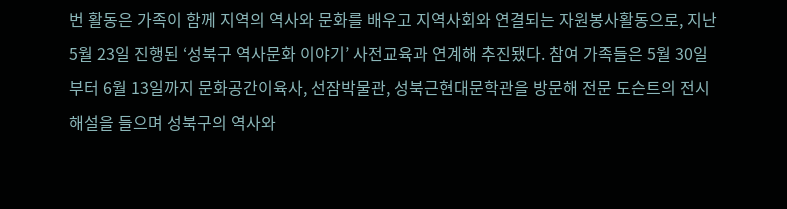번 활동은 가족이 함께 지역의 역사와 문화를 배우고 지역사회와 연결되는 자원봉사활동으로, 지난 5월 23일 진행된 ‘성북구 역사문화 이야기’ 사전교육과 연계해 추진됐다. 참여 가족들은 5월 30일부터 6월 13일까지 문화공간이육사, 선잠박물관, 성북근현대문학관을 방문해 전문 도슨트의 전시해설을 들으며 성북구의 역사와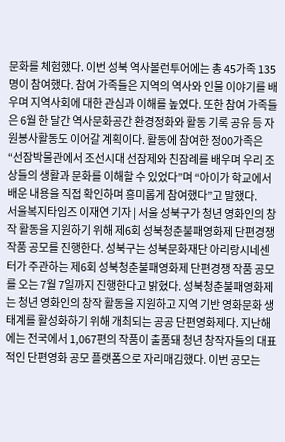문화를 체험했다. 이번 성북 역사볼런투어에는 총 45가족 135명이 참여했다. 참여 가족들은 지역의 역사와 인물 이야기를 배우며 지역사회에 대한 관심과 이해를 높였다. 또한 참여 가족들은 6월 한 달간 역사문화공간 환경정화와 활동 기록 공유 등 자원봉사활동도 이어갈 계획이다. 활동에 참여한 정00가족은 “선잠박물관에서 조선시대 선잠제와 친잠례를 배우며 우리 조상들의 생활과 문화를 이해할 수 있었다”며 “아이가 학교에서 배운 내용을 직접 확인하며 흥미롭게 참여했다”고 말했다.
서울복지타임즈 이재연 기자 | 서울 성북구가 청년 영화인의 창작 활동을 지원하기 위해 제6회 성북청춘불패영화제 단편경쟁 작품 공모를 진행한다. 성북구는 성북문화재단 아리랑시네센터가 주관하는 제6회 성북청춘불패영화제 단편경쟁 작품 공모를 오는 7월 7일까지 진행한다고 밝혔다. 성북청춘불패영화제는 청년 영화인의 창작 활동을 지원하고 지역 기반 영화문화 생태계를 활성화하기 위해 개최되는 공공 단편영화제다. 지난해에는 전국에서 1,067편의 작품이 출품돼 청년 창작자들의 대표적인 단편영화 공모 플랫폼으로 자리매김했다. 이번 공모는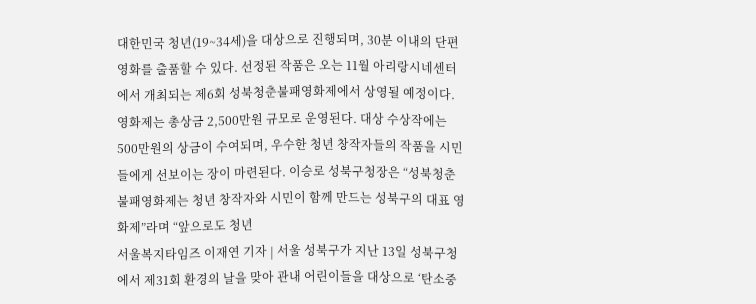대한민국 청년(19~34세)을 대상으로 진행되며, 30분 이내의 단편영화를 출품할 수 있다. 선정된 작품은 오는 11월 아리랑시네센터에서 개최되는 제6회 성북청춘불패영화제에서 상영될 예정이다. 영화제는 총상금 2,500만원 규모로 운영된다. 대상 수상작에는 500만원의 상금이 수여되며, 우수한 청년 창작자들의 작품을 시민들에게 선보이는 장이 마련된다. 이승로 성북구청장은 “성북청춘불패영화제는 청년 창작자와 시민이 함께 만드는 성북구의 대표 영화제”라며 “앞으로도 청년
서울복지타임즈 이재연 기자 | 서울 성북구가 지난 13일 성북구청에서 제31회 환경의 날을 맞아 관내 어린이들을 대상으로 ‘탄소중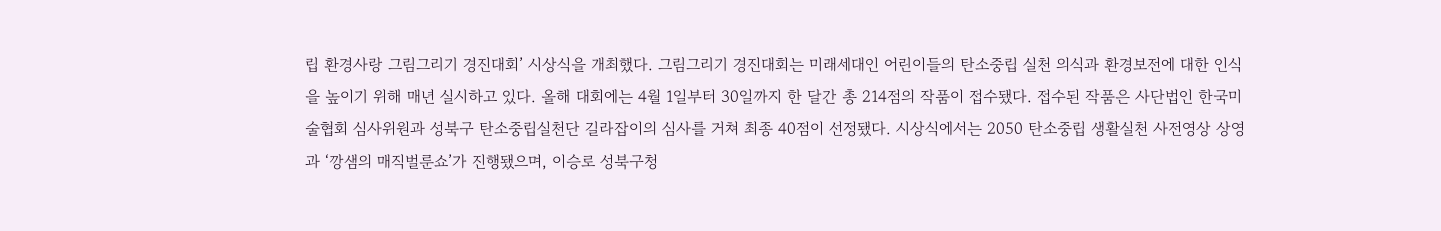립 환경사랑 그림그리기 경진대회’ 시상식을 개최했다. 그림그리기 경진대회는 미래세대인 어린이들의 탄소중립 실천 의식과 환경보전에 대한 인식을 높이기 위해 매년 실시하고 있다. 올해 대회에는 4월 1일부터 30일까지 한 달간 총 214점의 작품이 접수됐다. 접수된 작품은 사단법인 한국미술협회 심사위원과 성북구 탄소중립실천단 길라잡이의 심사를 거쳐 최종 40점이 선정됐다. 시상식에서는 2050 탄소중립 생활실천 사전영상 상영과 ‘깡샘의 매직벌룬쇼’가 진행됐으며, 이승로 성북구청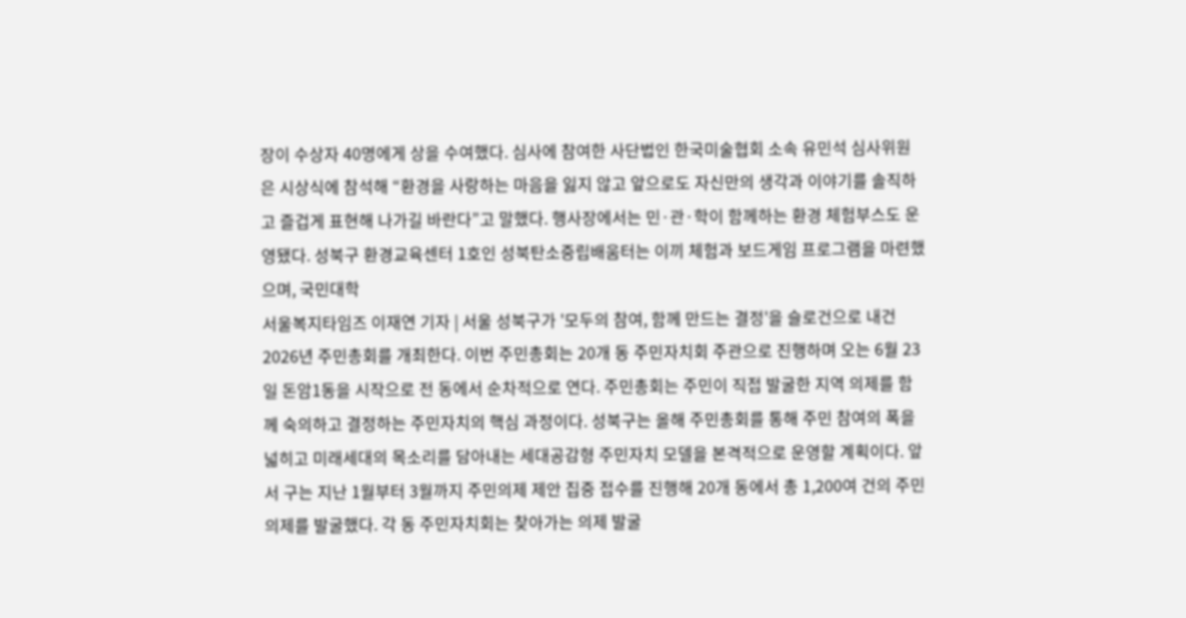장이 수상자 40명에게 상을 수여했다. 심사에 참여한 사단법인 한국미술협회 소속 유민석 심사위원은 시상식에 참석해 “환경을 사랑하는 마음을 잃지 않고 앞으로도 자신만의 생각과 이야기를 솔직하고 즐겁게 표현해 나가길 바란다”고 말했다. 행사장에서는 민·관·학이 함께하는 환경 체험부스도 운영됐다. 성북구 환경교육센터 1호인 성북탄소중립배움터는 이끼 체험과 보드게임 프로그램을 마련했으며, 국민대학
서울복지타임즈 이재연 기자 | 서울 성북구가 '모두의 참여, 함께 만드는 결정'을 슬로건으로 내건 2026년 주민총회를 개최한다. 이번 주민총회는 20개 동 주민자치회 주관으로 진행하며 오는 6월 23일 돈암1동을 시작으로 전 동에서 순차적으로 연다. 주민총회는 주민이 직접 발굴한 지역 의제를 함께 숙의하고 결정하는 주민자치의 핵심 과정이다. 성북구는 올해 주민총회를 통해 주민 참여의 폭을 넓히고 미래세대의 목소리를 담아내는 세대공감형 주민자치 모델을 본격적으로 운영할 계획이다. 앞서 구는 지난 1월부터 3월까지 주민의제 제안 집중 접수를 진행해 20개 동에서 총 1,200여 건의 주민 의제를 발굴했다. 각 동 주민자치회는 찾아가는 의제 발굴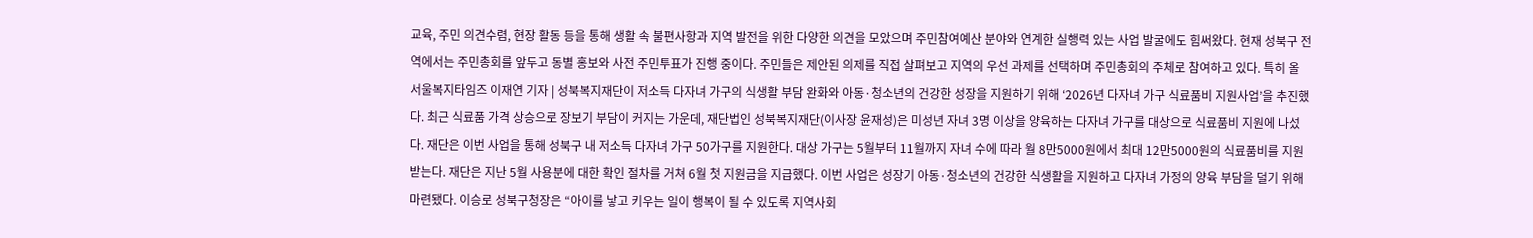교육, 주민 의견수렴, 현장 활동 등을 통해 생활 속 불편사항과 지역 발전을 위한 다양한 의견을 모았으며 주민참여예산 분야와 연계한 실행력 있는 사업 발굴에도 힘써왔다. 현재 성북구 전역에서는 주민총회를 앞두고 동별 홍보와 사전 주민투표가 진행 중이다. 주민들은 제안된 의제를 직접 살펴보고 지역의 우선 과제를 선택하며 주민총회의 주체로 참여하고 있다. 특히 올
서울복지타임즈 이재연 기자 | 성북복지재단이 저소득 다자녀 가구의 식생활 부담 완화와 아동·청소년의 건강한 성장을 지원하기 위해 ‘2026년 다자녀 가구 식료품비 지원사업’을 추진했다. 최근 식료품 가격 상승으로 장보기 부담이 커지는 가운데, 재단법인 성북복지재단(이사장 윤재성)은 미성년 자녀 3명 이상을 양육하는 다자녀 가구를 대상으로 식료품비 지원에 나섰다. 재단은 이번 사업을 통해 성북구 내 저소득 다자녀 가구 50가구를 지원한다. 대상 가구는 5월부터 11월까지 자녀 수에 따라 월 8만5000원에서 최대 12만5000원의 식료품비를 지원받는다. 재단은 지난 5월 사용분에 대한 확인 절차를 거쳐 6월 첫 지원금을 지급했다. 이번 사업은 성장기 아동·청소년의 건강한 식생활을 지원하고 다자녀 가정의 양육 부담을 덜기 위해 마련됐다. 이승로 성북구청장은 “아이를 낳고 키우는 일이 행복이 될 수 있도록 지역사회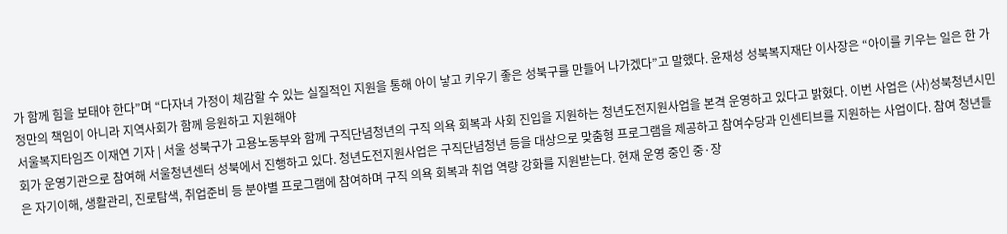가 함께 힘을 보태야 한다”며 “다자녀 가정이 체감할 수 있는 실질적인 지원을 통해 아이 낳고 키우기 좋은 성북구를 만들어 나가겠다”고 말했다. 윤재성 성북복지재단 이사장은 “아이를 키우는 일은 한 가정만의 책임이 아니라 지역사회가 함께 응원하고 지원해야
서울복지타임즈 이재연 기자 | 서울 성북구가 고용노동부와 함께 구직단념청년의 구직 의욕 회복과 사회 진입을 지원하는 청년도전지원사업을 본격 운영하고 있다고 밝혔다. 이번 사업은 (사)성북청년시민회가 운영기관으로 참여해 서울청년센터 성북에서 진행하고 있다. 청년도전지원사업은 구직단념청년 등을 대상으로 맞춤형 프로그램을 제공하고 참여수당과 인센티브를 지원하는 사업이다. 참여 청년들은 자기이해, 생활관리, 진로탐색, 취업준비 등 분야별 프로그램에 참여하며 구직 의욕 회복과 취업 역량 강화를 지원받는다. 현재 운영 중인 중·장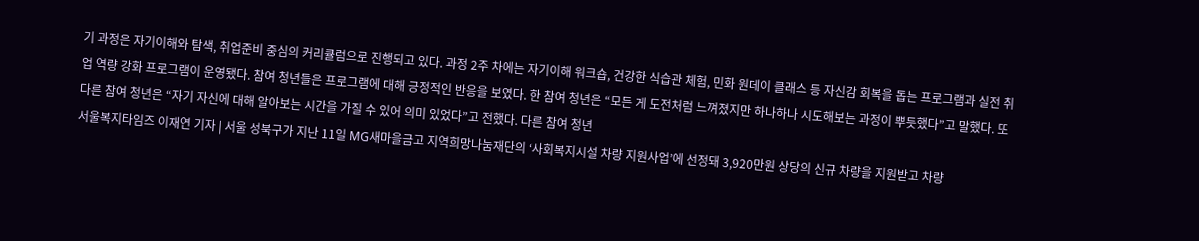기 과정은 자기이해와 탐색, 취업준비 중심의 커리큘럼으로 진행되고 있다. 과정 2주 차에는 자기이해 워크숍, 건강한 식습관 체험, 민화 원데이 클래스 등 자신감 회복을 돕는 프로그램과 실전 취업 역량 강화 프로그램이 운영됐다. 참여 청년들은 프로그램에 대해 긍정적인 반응을 보였다. 한 참여 청년은 “모든 게 도전처럼 느껴졌지만 하나하나 시도해보는 과정이 뿌듯했다”고 말했다. 또 다른 참여 청년은 “자기 자신에 대해 알아보는 시간을 가질 수 있어 의미 있었다”고 전했다. 다른 참여 청년
서울복지타임즈 이재연 기자 | 서울 성북구가 지난 11일 MG새마을금고 지역희망나눔재단의 ‘사회복지시설 차량 지원사업’에 선정돼 3,920만원 상당의 신규 차량을 지원받고 차량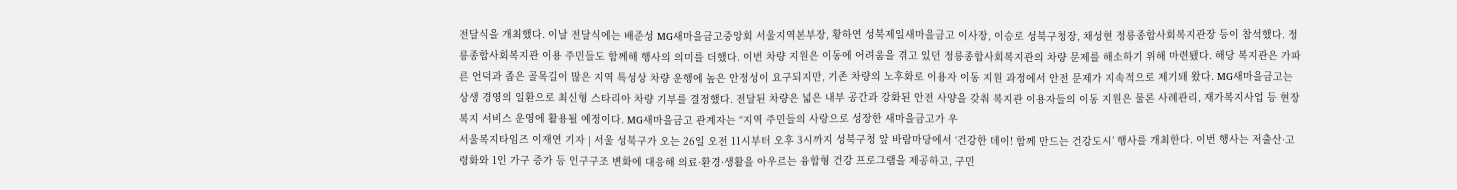전달식을 개최했다. 이날 전달식에는 배준성 MG새마을금고중앙회 서울지역본부장, 황하연 성북제일새마을금고 이사장, 이승로 성북구청장, 채성현 정릉종합사회복지관장 등이 참석했다. 정릉종합사회복지관 이용 주민들도 함께해 행사의 의미를 더했다. 이번 차량 지원은 이동에 어려움을 겪고 있던 정릉종합사회복지관의 차량 문제를 해소하기 위해 마련됐다. 해당 복지관은 가파른 언덕과 좁은 골목길이 많은 지역 특성상 차량 운행에 높은 안정성이 요구되지만, 기존 차량의 노후화로 이용자 이동 지원 과정에서 안전 문제가 지속적으로 제기돼 왔다. MG새마을금고는 상생 경영의 일환으로 최신형 스타리아 차량 기부를 결정했다. 전달된 차량은 넓은 내부 공간과 강화된 안전 사양을 갖춰 복지관 이용자들의 이동 지원은 물론 사례관리, 재가복지사업 등 현장 복지 서비스 운영에 활용될 예정이다. MG새마을금고 관계자는 “지역 주민들의 사랑으로 성장한 새마을금고가 우
서울복지타임즈 이재연 기자 | 서울 성북구가 오는 26일 오전 11시부터 오후 3시까지 성북구청 앞 바람마당에서 ‘건강한 데이! 함께 만드는 건강도시’ 행사를 개최한다. 이번 행사는 저출산·고령화와 1인 가구 증가 등 인구구조 변화에 대응해 의료·환경·생활을 아우르는 융합형 건강 프로그램을 제공하고, 구민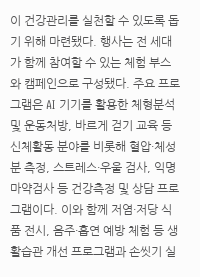이 건강관리를 실천할 수 있도록 돕기 위해 마련됐다. 행사는 전 세대가 함께 참여할 수 있는 체험 부스와 캠페인으로 구성됐다. 주요 프로그램은 AI 기기를 활용한 체형분석 및 운동처방, 바르게 걷기 교육 등 신체활동 분야를 비롯해 혈압·체성분 측정, 스트레스·우울 검사, 익명마약검사 등 건강측정 및 상담 프로그램이다. 이와 함께 저염·저당 식품 전시, 음주·흡연 예방 체험 등 생활습관 개선 프로그램과 손씻기 실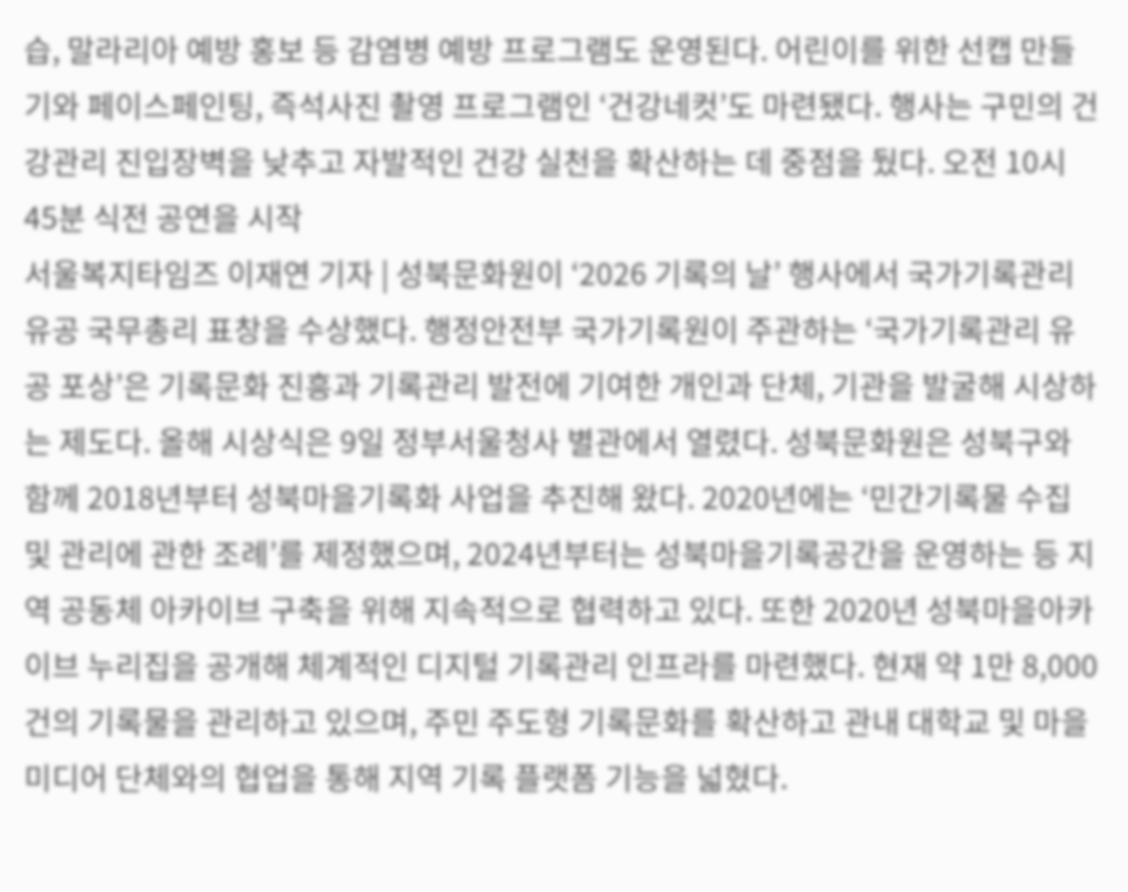습, 말라리아 예방 홍보 등 감염병 예방 프로그램도 운영된다. 어린이를 위한 선캡 만들기와 페이스페인팅, 즉석사진 촬영 프로그램인 ‘건강네컷’도 마련됐다. 행사는 구민의 건강관리 진입장벽을 낮추고 자발적인 건강 실천을 확산하는 데 중점을 뒀다. 오전 10시 45분 식전 공연을 시작
서울복지타임즈 이재연 기자 | 성북문화원이 ‘2026 기록의 날’ 행사에서 국가기록관리 유공 국무총리 표창을 수상했다. 행정안전부 국가기록원이 주관하는 ‘국가기록관리 유공 포상’은 기록문화 진흥과 기록관리 발전에 기여한 개인과 단체, 기관을 발굴해 시상하는 제도다. 올해 시상식은 9일 정부서울청사 별관에서 열렸다. 성북문화원은 성북구와 함께 2018년부터 성북마을기록화 사업을 추진해 왔다. 2020년에는 ‘민간기록물 수집 및 관리에 관한 조례’를 제정했으며, 2024년부터는 성북마을기록공간을 운영하는 등 지역 공동체 아카이브 구축을 위해 지속적으로 협력하고 있다. 또한 2020년 성북마을아카이브 누리집을 공개해 체계적인 디지털 기록관리 인프라를 마련했다. 현재 약 1만 8,000건의 기록물을 관리하고 있으며, 주민 주도형 기록문화를 확산하고 관내 대학교 및 마을미디어 단체와의 협업을 통해 지역 기록 플랫폼 기능을 넓혔다.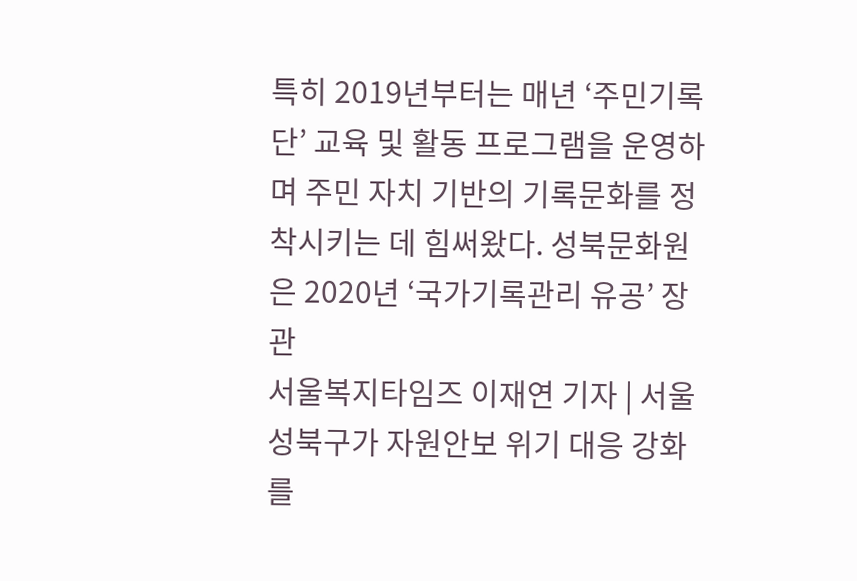특히 2019년부터는 매년 ‘주민기록단’ 교육 및 활동 프로그램을 운영하며 주민 자치 기반의 기록문화를 정착시키는 데 힘써왔다. 성북문화원은 2020년 ‘국가기록관리 유공’ 장관
서울복지타임즈 이재연 기자 | 서울 성북구가 자원안보 위기 대응 강화를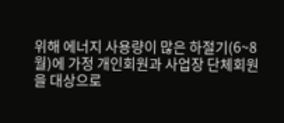위해 에너지 사용량이 많은 하절기(6~8월)에 가정 개인회원과 사업장 단체회원을 대상으로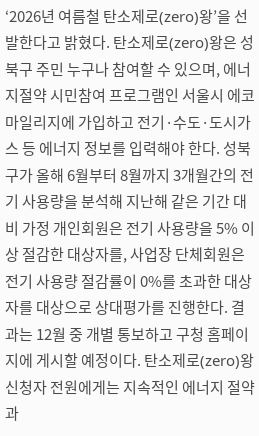‘2026년 여름철 탄소제로(zero)왕’을 선발한다고 밝혔다. 탄소제로(zero)왕은 성북구 주민 누구나 참여할 수 있으며, 에너지절약 시민참여 프로그램인 서울시 에코마일리지에 가입하고 전기·수도·도시가스 등 에너지 정보를 입력해야 한다. 성북구가 올해 6월부터 8월까지 3개월간의 전기 사용량을 분석해 지난해 같은 기간 대비 가정 개인회원은 전기 사용량을 5% 이상 절감한 대상자를, 사업장 단체회원은 전기 사용량 절감률이 0%를 초과한 대상자를 대상으로 상대평가를 진행한다. 결과는 12월 중 개별 통보하고 구청 홈페이지에 게시할 예정이다. 탄소제로(zero)왕 신청자 전원에게는 지속적인 에너지 절약과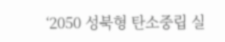‘2050 성북형 탄소중립 실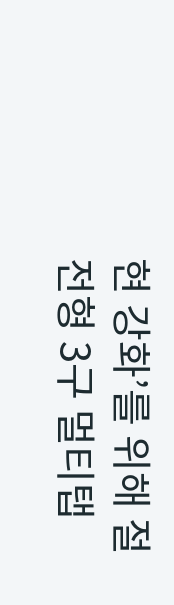현 강화’를 위해 절전형 3구 멀티탭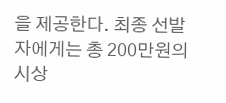을 제공한다. 최종 선발자에게는 총 200만원의 시상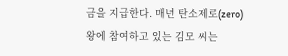금을 지급한다. 매년 탄소제로(zero)왕에 참여하고 있는 김모 씨는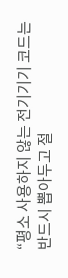“평소 사용하지 않는 전기기기 코드는 반드시 뽑아두고 절